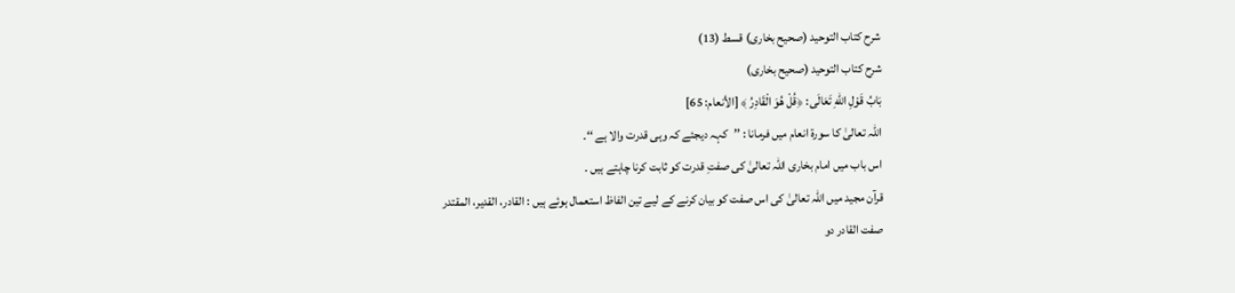شرح كتاب التوحيد (صحيح بخاری) قسط (13)
شرح كتاب التوحيد (صحيح بخاری)
بَابُ قَوْلِ اللهِ تَعَالَى: ﴿قُلْ هُوَ الْقَادِرُ ﴾ [الأنعام: 65]
اللہ تعالیٰ کا سورۃ انعام میں فرمانا : ’’کہہ دیجئے کہ وہی قدرت والا ہے ‘‘۔
اس باب میں امام بخاری اللہ تعالیٰ کی صفتِ قدرت کو ثابت کرنا چاہتے ہیں ۔
قرآن مجید میں اللہ تعالیٰ کی اس صفت کو بیان کرنے کے لیے تین الفاظ استعمال ہوئے ہیں : القادر، القدیر، المقتدر
صفت القادر دو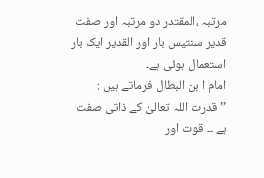مرتبہ ،المقتدر دو مرتبہ اور صفت قدیر سنتیس بار اور القدیر ایک بار استعمال ہوئی ہے۔
امام ا بن البطال فرماتے ہیں :
’’قدرت اللہ تعالیٰ کے ذاتی صفت ہے ۔۔ قوت اور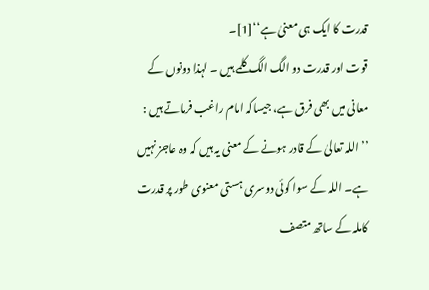قدرت کا ایک ہی معنیٰ ہے‘‘[1]۔
قوت اور قدرت دو الگ الگ کلمے ہیں ۔ لہذا دونوں کے معانی میں بھی فرق ہے، جیساکہ امام راغب فرماتے ہیں :
’’اللہ تعالیٰ کے قادر ہونے کے معنی یہ ہیں کہ وہ عاجز نہیں ہے۔ اللہ کے سوا کوئی دوسری ہستی معنوی طور پر قدرت کاملہ کے ساتھ متصف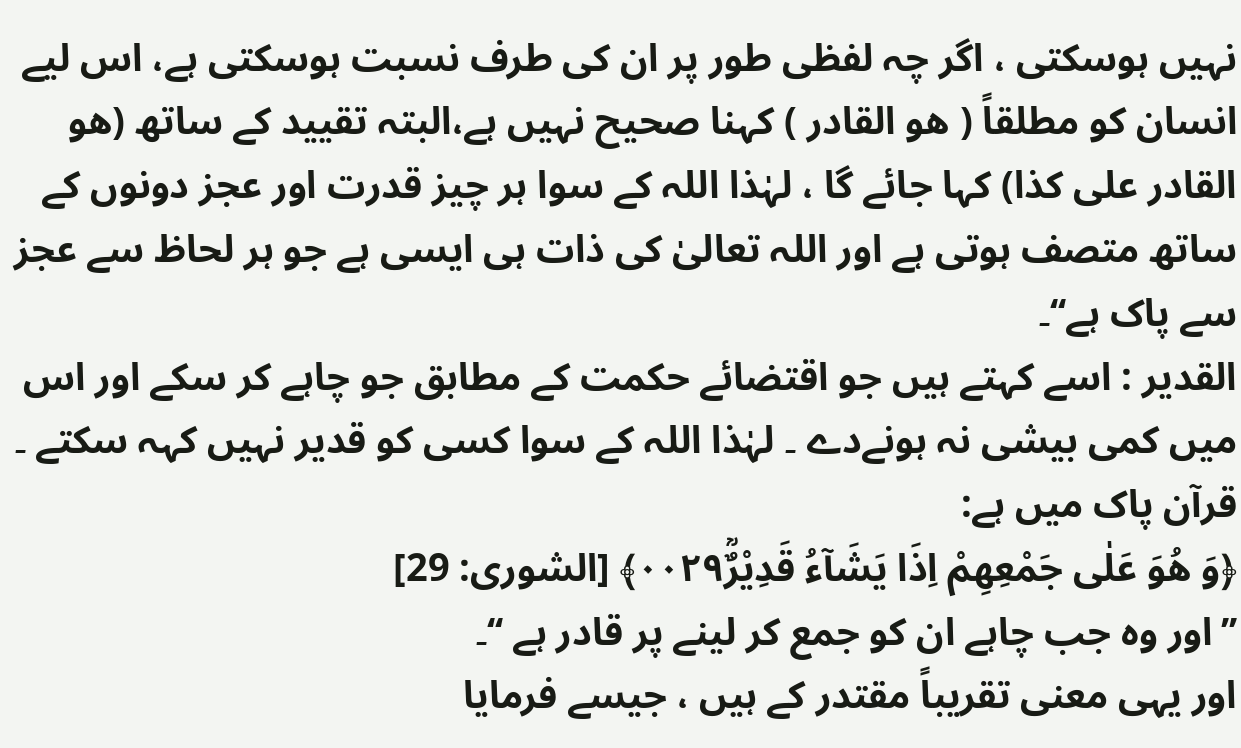نہیں ہوسکتی ، اگر چہ لفظی طور پر ان کی طرف نسبت ہوسکتی ہے، اس لیے انسان کو مطلقاً ( هو القادر ) کہنا صحیح نہیں ہے،البتہ تقیید کے ساتھ (هو القادر علی کذا) کہا جائے گا ، لہٰذا اللہ کے سوا ہر چیز قدرت اور عجز دونوں کے ساتھ متصف ہوتی ہے اور اللہ تعالیٰ کی ذات ہی ایسی ہے جو ہر لحاظ سے عجز سے پاک ہے‘‘۔
القدیر : اسے کہتے ہیں جو اقتضائے حکمت کے مطابق جو چاہے کر سکے اور اس میں کمی بیشی نہ ہونےدے ۔ لہٰذا اللہ کے سوا کسی کو قدیر نہیں کہہ سکتے ۔ قرآن پاک میں ہے:
﴿وَ هُوَ عَلٰى جَمْعِهِمْ اِذَا يَشَآءُ قَدِيْرٌؒ۰۰۲۹﴾ [الشورى: 29]
’’اور وہ جب چاہے ان کو جمع کر لینے پر قادر ہے ‘‘۔
اور یہی معنی تقریباً مقتدر کے ہیں ، جیسے فرمایا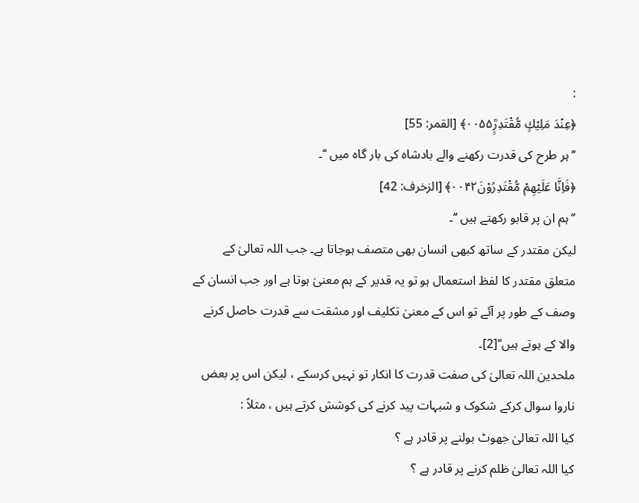:
﴿عِنْدَ مَلِيْكٍ مُّقْتَدِرٍؒ۰۰۵۵﴾ [القمر: 55]
’’ہر طرح کی قدرت رکھنے والے بادشاہ کی بار گاہ میں ‘‘۔
﴿فَاِنَّا عَلَيْهِمْ مُّقْتَدِرُوْنَ۰۰۴۲﴾ [الزخرف: 42]
’’ہم ان پر قابو رکھتے ہیں ‘‘۔
لیکن مقتدر کے ساتھ کبھی انسان بھی متصف ہوجاتا ہے۔ جب اللہ تعالیٰ کے متعلق مقتدر کا لفظ استعمال ہو تو یہ قدیر کے ہم معنیٰ ہوتا ہے اور جب انسان کے وصف کے طور پر آئے تو اس کے معنیٰ تکلیف اور مشقت سے قدرت حاصل کرنے والا کے ہوتے ہیں‘‘[2]۔
ملحدین اللہ تعالیٰ کی صفت قدرت کا انکار تو نہیں کرسکے ، لیکن اس پر بعض ناروا سوال کرکے شکوک و شبہات پید کرنے کی کوشش کرتے ہیں ، مثلاً :
کیا اللہ تعالیٰ جھوٹ بولنے پر قادر ہے ؟
کیا اللہ تعالیٰ ظلم کرنے پر قادر ہے ؟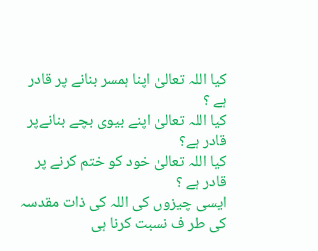کیا اللہ تعالیٰ اپنا ہمسر بنانے پر قادر ہے ؟
کیا اللہ تعالیٰ اپنے بیوی بچے بنانےپر قادر ہے؟
کیا اللہ تعالیٰ خود کو ختم کرنے پر قادر ہے ؟
ایسی چیزوں کی اللہ کی ذات مقدسہ کی طر ف نسبت کرنا ہی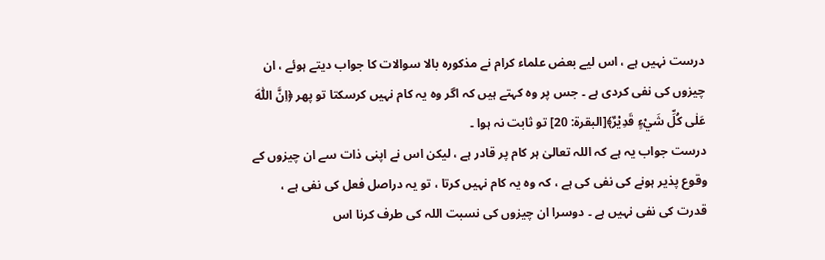درست نہیں ہے ، اس لیے بعض علماء کرام نے مذکورہ بالا سوالات کا جواب دیتے ہوئے ، ان چیزوں کی نفی کردی ہے ۔ جس پر وہ کہتے ہیں کہ اگر وہ یہ کام نہیں کرسکتا تو پھر ﴿اِنَّ اللّٰهَ عَلٰى كُلِّ شَيْءٍ قَدِيْرٌ﴾[البقرة: 20] تو ثابت نہ ہوا ۔
درست جواب یہ ہے کہ اللہ تعالیٰ ہر کام پر قادر ہے ، لیکن اس نے اپنی ذات سے ان چیزوں کے وقوع پذیر ہونے کی نفی کی ہے ، کہ وہ یہ کام نہیں کرتا ، تو یہ دراصل فعل کی نفی ہے ، قدرت کی نفی نہیں ہے ۔ دوسرا ان چیزوں کی نسبت اللہ کی طرف کرنا اس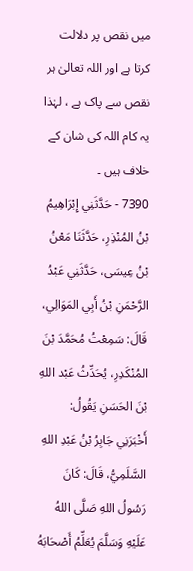میں نقص پر دلالت کرتا ہے اور اللہ تعالیٰ ہر نقص سے پاک ہے ، لہٰذا یہ کام اللہ کی شان کے خلاف ہیں ۔
7390 - حَدَّثَنِي إِبْرَاهِيمُ بْنُ المُنْذِرِ، حَدَّثَنَا مَعْنُ بْنُ عِيسَى، حَدَّثَنِي عَبْدُ الرَّحْمَنِ بْنُ أَبِي المَوَالِي، قَالَ: سَمِعْتُ مُحَمَّدَ بْنَ المُنْكَدِرِ، يُحَدِّثُ عَبْد اللهِ بْنَ الحَسَنِ يَقُولُ: أَخْبَرَنِي جَابِرُ بْنُ عَبْدِ اللهِ السَّلَمِيُّ، قَالَ: كَانَ رَسُولُ اللهِ صَلَّى اللهُ عَلَيْهِ وَسَلَّمَ يُعَلِّمُ أَصْحَابَهُ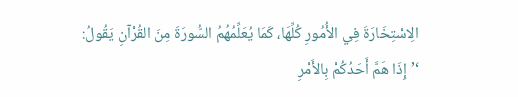الِاسْتِخَارَةَ فِي الأُمُورِ كُلِّهَا، كَمَا يُعَلِّمُهُمُ السُّورَةَ مِنَ القُرْآنِ يَقُولُ: ‘’إِذَا هَمَّ أَحَدُكُمْ بِالأَمْرِ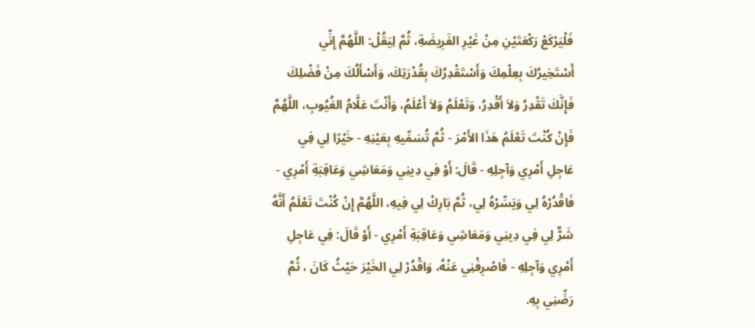فَلْيَرْكَعْ رَكْعَتَيْنِ مِنْ غَيْرِ الفَرِيضَةِ، ثُمَّ لِيَقُلْ: اللَّهُمَّ إِنِّي أَسْتَخِيرُكَ بِعِلْمِكَ وَأَسْتَقْدِرُكَ بِقُدْرَتِكَ، وَأَسْأَلُكَ مِنْ فَضْلِكَ فَإِنَّكَ تَقْدِرُ وَلاَ أَقْدِرُ، وَتَعْلَمُ وَلاَ أَعْلَمُ، وَأَنْتَ عَلَّامُ الغُيُوبِ، اللَّهُمَّ فَإِنْ كُنْتَ تَعْلَمُ هَذَا الأَمْرَ - ثُمَّ تُسَمِّيهِ بِعَيْنِهِ - خَيْرًا لِي فِي عَاجِلِ أَمْرِي وَآجِلِهِ - قَالَ: أَوْ فِي دِينِي وَمَعَاشِي وَعَاقِبَةِ أَمْرِي - فَاقْدُرْهُ لِي وَيَسِّرْهُ لِي، ثُمَّ بَارِكْ لِي فِيهِ، اللَّهُمَّ إِنْ كُنْتَ تَعْلَمُ أَنَّهُ شَرٌّ لِي فِي دِينِي وَمَعَاشِي وَعَاقِبَةِ أَمْرِي - أَوْ قَالَ: فِي عَاجِلِ أَمْرِي وَآجِلِهِ - فَاصْرِفْنِي عَنْهُ، وَاقْدُرْ لِي الخَيْرَ حَيْثُ كَانَ ، ثُمَّ رَضِّنِي بِهِ.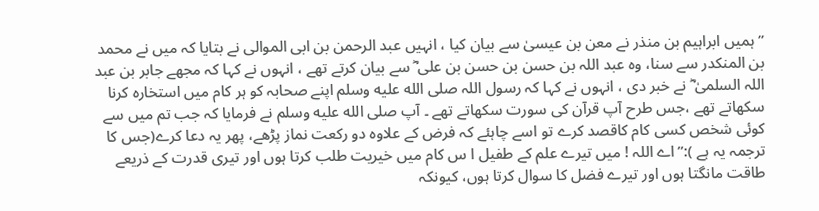’’ ہمیں ابراہیم بن منذر نے معن بن عیسیٰ سے بیان کیا ، انہیں عبد الرحمن بن ابی الموالی نے بتایا کہ میں نے محمد بن المنکدر سے سنا، وہ عبد اللہ بن حسن بن حسن بن علی ؓ سے بیان کرتے تھے ، انہوں نے کہا کہ مجھے جابر بن عبد اللہ السلمیٰ ؓ نے خبر دی ، انہوں نے کہا کہ رسول اللہ صلى الله عليه وسلم اپنے صحابہ کو ہر کام میں استخارہ کرنا سکھاتے تھے ،جس طرح آپ قرآن کی سورت سکھاتے تھے ۔ آپ صلى الله عليه وسلم نے فرمایا کہ جب تم میں سے کوئی شخص کسی کام کاقصد کرے تو اسے چاہئے کہ فرض کے علاوہ دو رکعت نماز پڑھے، پھر یہ دعا کرے(جس کا ترجمہ یہ ہے ):’’اے اللہ ! میں تیرے علم کے طفیل ا س کام میں خیریت طلب کرتا ہوں اور تیری قدرت کے ذریعے طاقت مانگتا ہوں اور تیرے فضل کا سوال کرتا ہوں، کیونکہ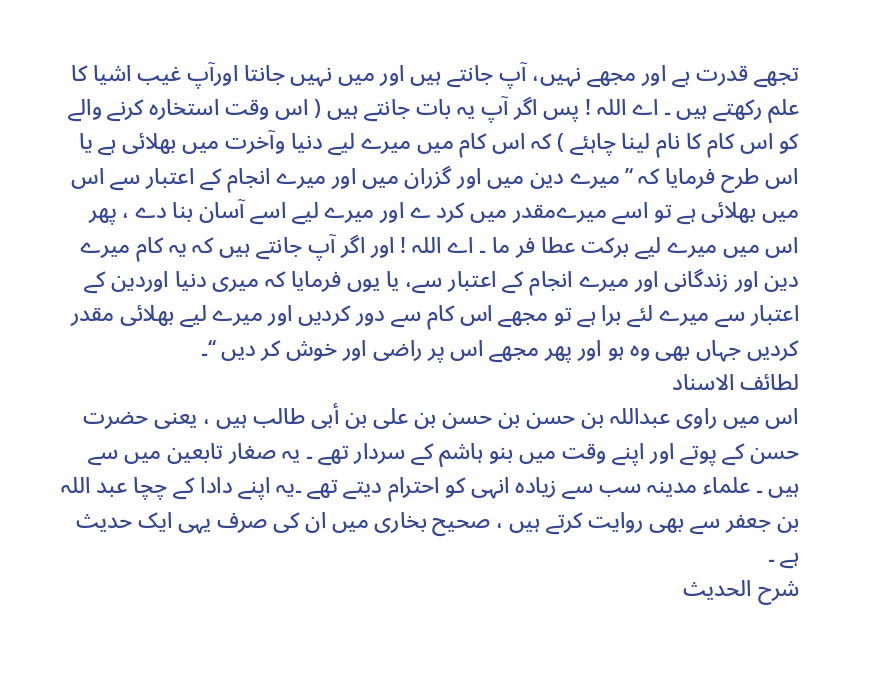تجھے قدرت ہے اور مجھے نہیں، آپ جانتے ہیں اور میں نہیں جانتا اورآپ غیب اشیا کا علم رکھتے ہیں ۔ اے اللہ ! پس اگر آپ یہ بات جانتے ہیں ( اس وقت استخارہ کرنے والے کو اس کام کا نام لینا چاہئے ) کہ اس کام میں میرے لیے دنیا وآخرت میں بھلائی ہے یا اس طرح فرمایا کہ ‘’میرے دین میں اور گزران میں اور میرے انجام کے اعتبار سے اس میں بھلائی ہے تو اسے میرےمقدر میں کرد ے اور میرے لیے اسے آسان بنا دے ، پھر اس میں میرے لیے برکت عطا فر ما ۔ اے اللہ ! اور اگر آپ جانتے ہیں کہ یہ کام میرے دین اور زندگانی اور میرے انجام کے اعتبار سے، یا یوں فرمایا کہ میری دنیا اوردین کے اعتبار سے میرے لئے برا ہے تو مجھے اس کام سے دور کردیں اور میرے لیے بھلائی مقدر کردیں جہاں بھی وہ ہو اور پھر مجھے اس پر راضی اور خوش کر دیں ‘‘۔
لطائف الاسناد
اس میں راوی عبداللہ بن حسن بن حسن بن علی بن أبی طالب ہیں ، یعنی حضرت حسن کے پوتے اور اپنے وقت میں بنو ہاشم کے سردار تھے ۔ یہ صغار تابعین میں سے ہیں ۔ علماء مدینہ سب سے زیادہ انہی کو احترام دیتے تھے ۔یہ اپنے دادا کے چچا عبد اللہ بن جعفر سے بھی روایت کرتے ہیں ، صحیح بخاری میں ان کی صرف یہی ایک حدیث ہے ۔
شرح الحدیث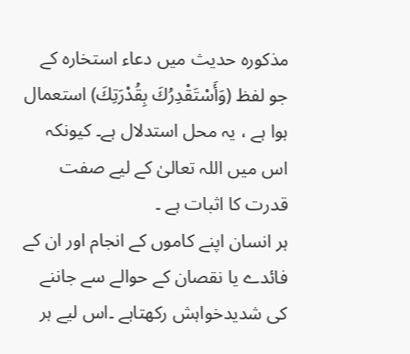مذکورہ حدیث میں دعاء استخارہ کے جو لفظ (وَأَسْتَقْدِرُكَ بِقُدْرَتِكَ) استعمال ہوا ہے ، یہ محل استدلال ہے۔ کیونکہ اس میں اللہ تعالیٰ کے لیے صفت قدرت کا اثبات ہے ۔
ہر انسان اپنے کاموں کے انجام اور ان کے فائدے یا نقصان کے حوالے سے جاننے کی شدیدخواہش رکھتاہے ۔اس لیے ہر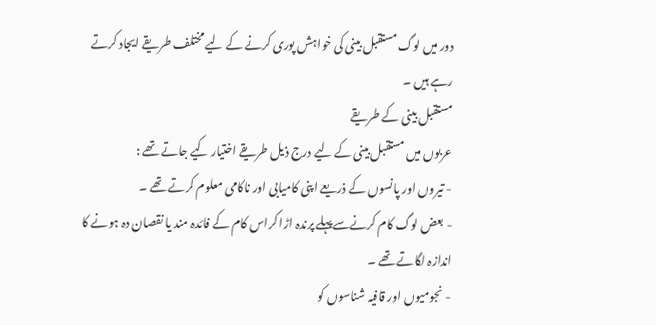دور میں لوگ مستقبل بینی کی خواہش پوری کرنے کے لیے مختلف طریقے ایجاد کرتے رہے ہیں ۔
مستقبل بینی کے طریقے
عربوں میں مستقبل بینی کے لیے درج ذیل طریقے اختیار کیے جاتے تھے :
- تیروں اور پانسوں کے ذریعے اپنی کامیابی اور ناکامی معلوم کرتے تھے ۔
- بعض لوگ کام کرنےسےپہلے پرندہ اڑا کراس کام کے فائدہ مند یا نقصان دہ ہونے کا اندازہ لگاتے تھے ۔
- نجومیوں اور قافیہ شناسوں کو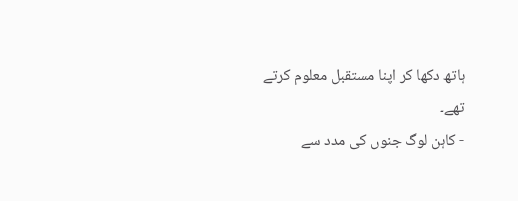ہاتھ دکھا کر اپنا مستقبل معلوم کرتے تھے۔
- کاہن لوگ جنوں کی مدد سے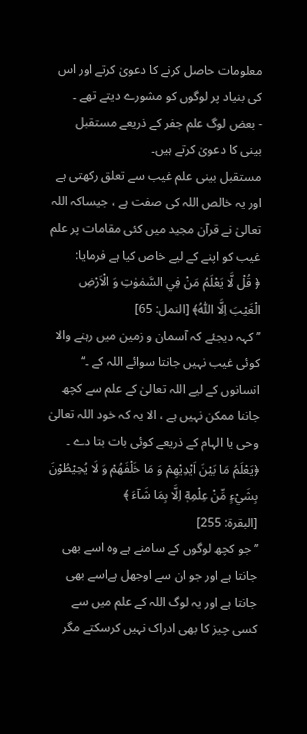معلومات حاصل کرنے کا دعویٰ کرتے اور اس کی بنیاد پر لوگوں کو مشورے دیتے تھے ۔
- بعض لوگ علم جفر کے ذریعے مستقبل بینی کا دعویٰ کرتے ہیں۔
مستقبل بینی علم غیب سے تعلق رکھتی ہے اور یہ خالص اللہ کی صفت ہے ، جیساکہ اللہ تعالیٰ نے قرآن مجید میں کئی مقامات پر علم غیب کو اپنے کے لیے خاص کیا ہے فرمایا:
﴿ قُلْ لَّا يَعْلَمُ مَنْ فِي السَّمٰوٰتِ وَ الْاَرْضِ الْغَيْبَ اِلَّا اللّٰهُ﴾ [النمل: 65]
’’ کہہ دیجئے کہ آسمان و زمین میں رہنے والا کوئی غیب نہیں جانتا سوائے اللہ کے ۔‘‘
انسانوں کے لیے اللہ تعالیٰ کے علم سے کچھ جاننا ممکن نہیں ہے ، الا یہ کہ خود اللہ تعالیٰ وحی یا الہام کے ذریعے کوئی بات بتا دے ۔
﴿يَعْلَمُ مَا بَيْنَ اَيْدِيْهِمْ وَ مَا خَلْفَهُمْ وَ لَا يُحِيْطُوْنَ بِشَيْءٍ مِّنْ عِلْمِهٖۤ اِلَّا بِمَا شَآءَ ﴾
[البقرة: 255]
’’ جو کچھ لوگوں کے سامنے ہے وہ اسے بھی جانتا ہے اور جو ان سے اوجھل ہےاسے بھی جانتا ہے اور یہ لوگ اللہ کے علم میں سے کسی چیز کا بھی ادراک نہیں کرسکتے مگر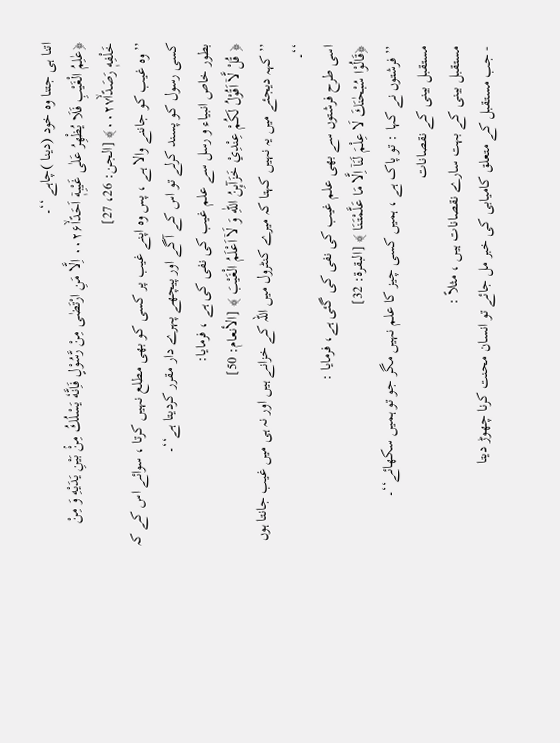اتنا ہی جتنا وہ خود (دینا )چاہے ‘‘۔
﴿عٰلِمُ الْغَيْبِ فَلَا يُظْهِرُ عَلٰى غَيْبِهٖۤ اَحَدًاۙ۰۰۲۶ اِلَّا مَنِ ارْتَضٰى مِنْ رَّسُوْلٍ فَاِنَّهٗ يَسْلُكُ مِنْۢ بَيْنِ يَدَيْهِ وَ مِنْ خَلْفِهٖ رَصَدًاۙ۰۰۲۷﴾ [الجن: 26، 27]
’’ وہ غیب کو جاننے والا ہے ، پس وہ اپنے غیب پر کسی کو بھی مطلع نہیں کرتا ، سوائے اس کے کہ کسی رسول کو پسند کرلے تو اس کے آگے اور پیچھے پہرے دار مقرر کردیتا ہے‘‘۔
بطور خاص انبیاء و رسل سے علم غیب کی نفی کی ہے ، فرمایا:
﴿ قُلْ لَّاۤ اَقُوْلُ لَكُمْ عِنْدِيْ خَزَآىِٕنُ اللّٰهِ وَ لَاۤ اَعْلَمُ الْغَيْبَ ﴾ [الأنعام: 50]
’’کہہ دیجئے میں یہ نہیں کہتا کہ میرے کنٹرول میں اللہ کے خزانے ہیں اور نہ ہی میں غیب جانتا ہوں ‘‘۔
اسی طرح فرشتوں سے بھی علم غیب کی نفی کی گئی ہے، فرمایا :
﴿قَالُوْا سُبْحٰنَكَ لَا عِلْمَ لَنَاۤ اِلَّا مَا عَلَّمْتَنَا ﴾ [البقرة: 32]
’’ فرشتوں نے کہا : تو پاک ہے ، ہمیں کسی چیز کا علم نہیں مگر جو تو ہمیں سکھائے‘‘۔
مستقبل بینی کے نقصانات
مستقبل بینی کے بہت سارے نقصانات ہیں ، مثلاً :
- جب مستقبل کے متعلق کامیابی کی خبر مل جائے تو انسان محنت کرنا چھوڑ دیتا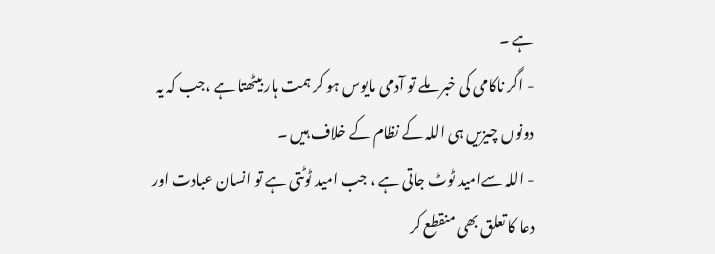ہے ۔
- اگر ناکامی کی خبر ملے تو آدمی مایوس ہو کر ہمت ہار بیٹھتا ہے ،جب کہ یہ دونوں چیزیں ہی اللہ کے نظام کے خلاف ہیں ۔
- اللہ سےامید ٹوٹ جاتی ہے ، جب امید ٹوٹتی ہے تو انسان عبادت اور دعا کا تعلق بھی منقطع کر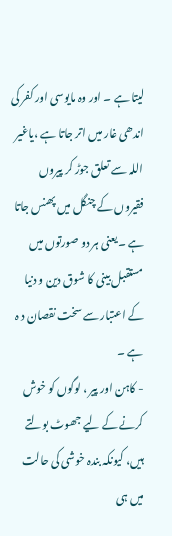لیتا ہے ۔ اور وہ مایوسی اور کفر کی اندھی غار میں اتر جاتا ہے ،یاغیر اللہ سے تعلق جوڑ کر پیروں فقیروں کے چنگل میں پھنس جاتا ہے ۔یعنی ہر دو صورتوں میں مستقبل بینی کا شوق دین و دنیا کے اعتبار سے سخت نقصان د ہ ہے ۔
- کاہن اور پیر ، لوگوں کو خوش کرنے کے لیے جھوٹ بولتے ہیں، کیونکہ بندہ خوشی کی حالت میں ہی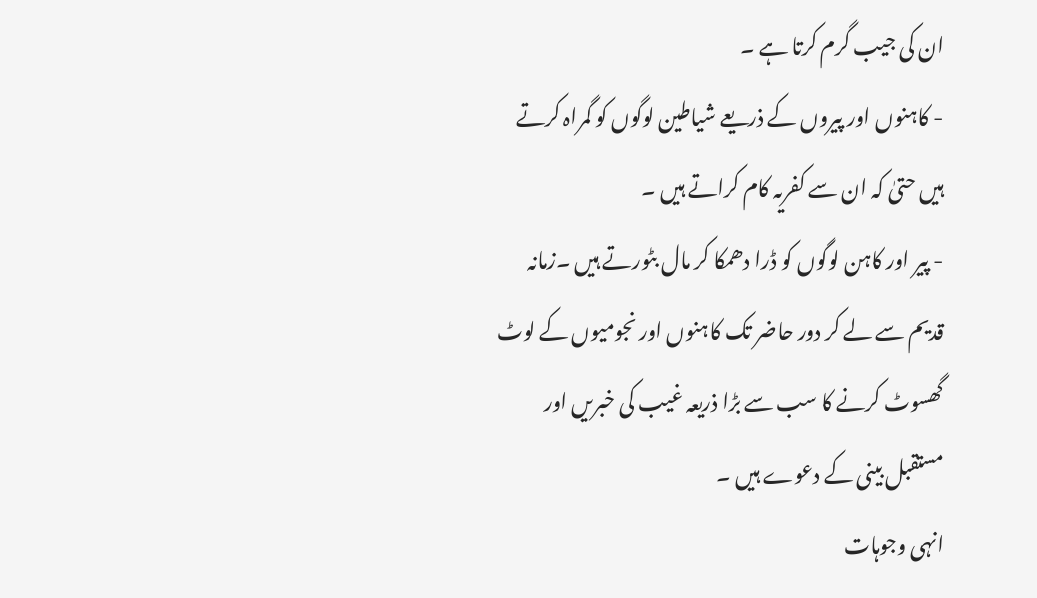ان کی جیب گرم کرتا ہے ۔
- کاہنوں اور پیروں کے ذریعے شیاطین لوگوں کو گمراہ کرتے ہیں حتیٰ کہ ان سے کفریہ کام کراتے ہیں ۔
- پیر اور کاہن لوگوں کو ڈرا دھمکا کر مال بٹورتے ہیں ۔زمانہ قدیم سے لے کر دور حاضر تک کاہنوں اور نجومیوں کے لوٹ گھسوٹ کرنے کا سب سے بڑا ذریعہ غیب کی خبریں اور مستقبل بینی کے دعوے ہیں ۔
انہی وجوہات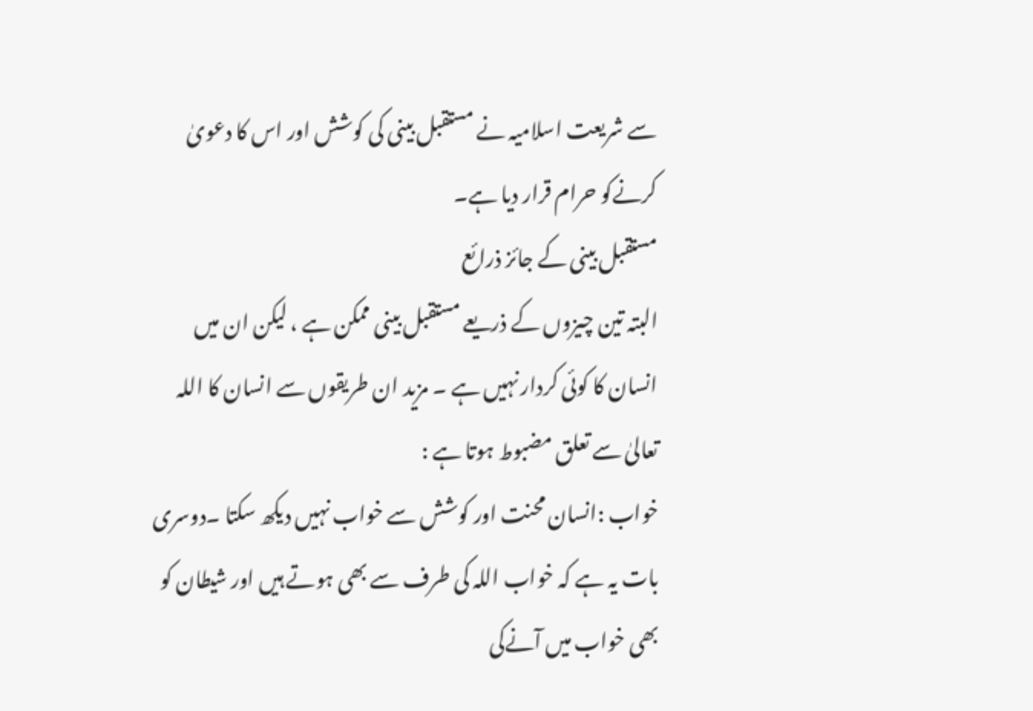سے شریعت اسلامیہ نے مستقبل بینی کی کوشش اور اس کا دعویٰ کرنےکو حرام قرار دیا ہے۔
مستقبل بینی کے جائز ذرائع
البتہ تین چیزوں کے ذریعے مستقبل بینی ممکن ہے ، لیکن ان میں انسان کا کوئی کردار نہیں ہے ۔ مزید ان طریقوں سے انسان کا اللہ تعالیٰ سے تعلق مضبوط ہوتا ہے :
خواب :انسان محنت اور کوشش سے خواب نہیں دیکھ سکتا ۔دوسری بات یہ ہے کہ خواب اللہ کی طرف سے بھی ہوتے ہیں اور شیطان کو بھی خواب میں آنےکی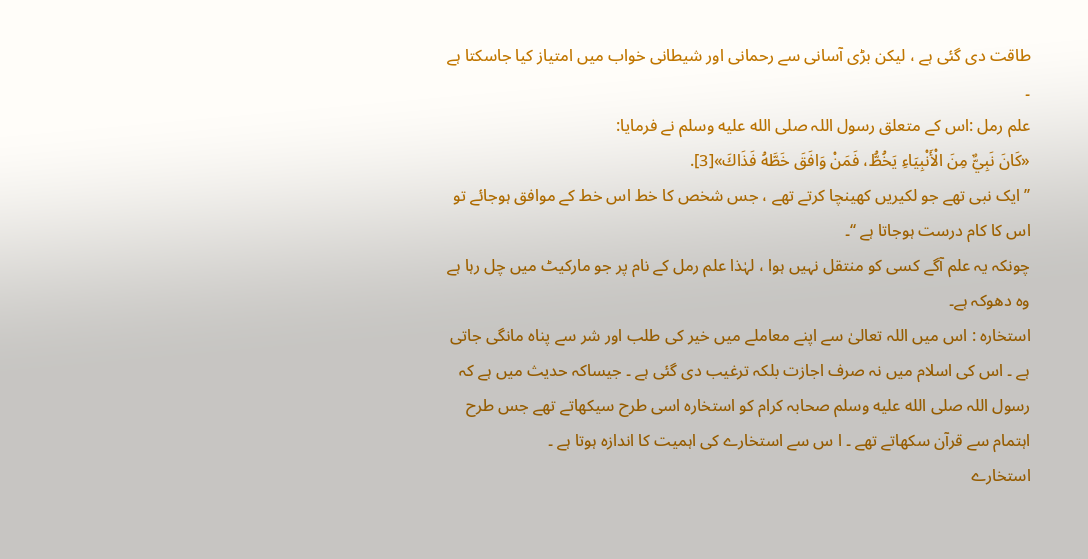طاقت دی گئی ہے ، لیکن بڑی آسانی سے رحمانی اور شیطانی خواب میں امتیاز کیا جاسکتا ہے ۔
علم رمل :اس کے متعلق رسول اللہ صلى الله عليه وسلم نے فرمایا:
«كَانَ نَبِيٌّ مِنَ الْأَنْبِيَاءِ يَخُطُّ، فَمَنْ وَافَقَ خَطَّهُ فَذَاكَ»[3].
’’ایک نبی تھے جو لکیریں کھینچا کرتے تھے ، جس شخص کا خط اس خط کے موافق ہوجائے تو اس کا کام درست ہوجاتا ہے ‘‘۔
چونکہ یہ علم آگے کسی کو منتقل نہیں ہوا ، لہٰذا علم رمل کے نام پر جو مارکیٹ میں چل رہا ہے وہ دھوکہ ہے۔
استخارہ : اس میں اللہ تعالیٰ سے اپنے معاملے میں خیر کی طلب اور شر سے پناہ مانگی جاتی ہے ۔ اس کی اسلام میں نہ صرف اجازت بلکہ ترغیب دی گئی ہے ۔ جیساکہ حدیث میں ہے کہ رسول اللہ صلى الله عليه وسلم صحابہ کرام کو استخارہ اسی طرح سیکھاتے تھے جس طرح اہتمام سے قرآن سکھاتے تھے ۔ ا س سے استخارے کی اہمیت کا اندازہ ہوتا ہے ۔
استخارے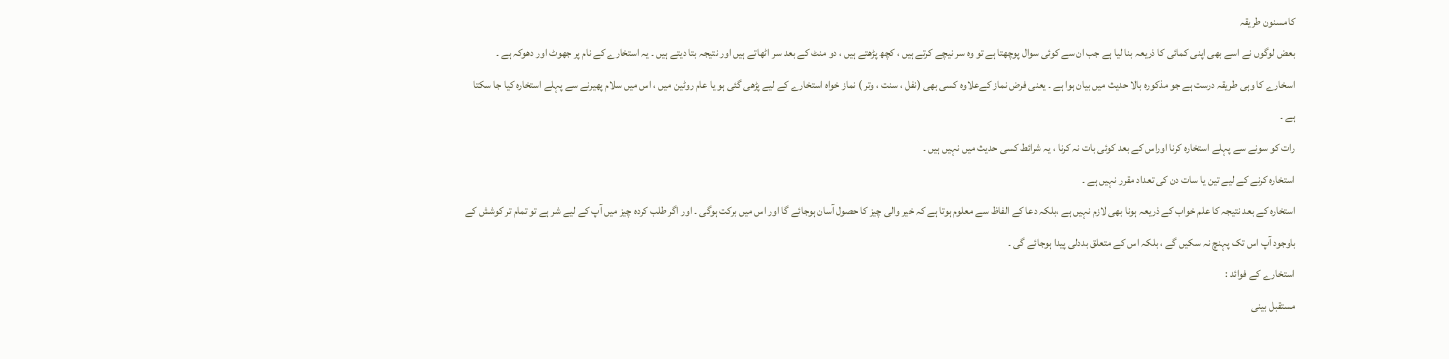کامسنون طریقہ
بعض لوگوں نے اسے بھی اپنی کمائی کا ذریعہ بنا لیا ہے جب ان سے کوئی سوال پوچھتا ہے تو وہ سر نیچے کرتے ہیں ، کچھ پڑھتے ہیں ، دو منٹ کے بعد سر اٹھاتے ہیں اور نتیجہ بتا دیتے ہیں ۔ یہ استخارے کے نام پر جھوٹ اور دھوکہ ہے ۔
اسخارے کا وہی طریقہ درست ہے جو مذکورہ بالا حدیث میں بیان ہوا ہے ۔ یعنی فرض نماز کےعلاوہ کسی بھی (نفل ، سنت ، وتر ) نماز خواہ استخارے کے لیے پڑھی گئی ہو یا عام روٹین میں ، اس میں سلام پھیرنے سے پہلے استخارہ کیا جا سکتا ہے ۔
رات کو سونے سے پہلے استخارہ کرنا اوراس کے بعد کوئی بات نہ کرنا ، یہ شرائط کسی حدیث میں نہیں ہیں ۔
استخارہ کرنے کے لیے تین یا سات دن کی تعداد مقرر نہیں ہے ۔
استخارہ کے بعد نتیجہ کا علم خواب کے ذریعہ ہونا بھی لازم نہیں ہے ،بلکہ دعا کے الفاظ سے معلوم ہوتا ہے کہ خیر والی چیز کا حصول آسان ہوجائے گا اور اس میں برکت ہوگی ۔ اور اگر طلب کردہ چیز میں آپ کے لیے شر ہے تو تمام تر کوشش کے باوجود آپ اس تک پہنچ نہ سکیں گے ، بلکہ اس کے متعلق بددلی پیدا ہوجائے گی ۔
استخارے کے فوائد :
مستقبل بینی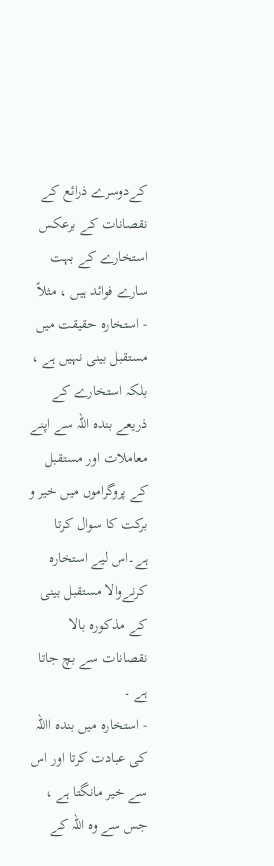کےدوسرے ذرائع کے نقصانات کے برعکس استخارے کے بہت سارے فوائد ہیں ، مثلاً
- استخارہ حقیقت میں مستقبل بینی نہیں ہے ، بلکہ استخارے کے ذریعے بندہ اللہ سے اپنے معاملات اور مستقبل کے پروگراموں میں خیر و برکت کا سوال کرتا ہے۔اس لیے استخارہ کرنےوالا مستقبل بینی کے مذکورہ بالا نقصانات سے بچ جاتا ہے ۔
- استخارہ میں بندہ االلہ کی عبادت کرتا اور اس سے خیر مانگتا ہے ، جس سے وہ اللہ کے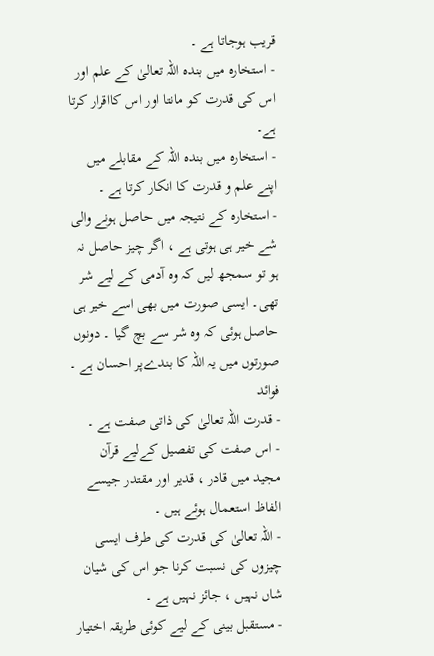قریب ہوجاتا ہے ۔
- استخارہ میں بندہ اللہ تعالیٰ کے علم اور اس کی قدرت کو مانتا اور اس کااقرار کرتا ہے۔
- استخارہ میں بندہ اللہ کے مقابلے میں اپنے علم و قدرت کا انکار کرتا ہے ۔
- استخارہ کے نتیجہ میں حاصل ہونے والی شے خیر ہی ہوتی ہے ، اگر چیز حاصل نہ ہو تو سمجھ لیں کہ وہ آدمی کے لیے شر تھی۔ ایسی صورت میں بھی اسے خیر ہی حاصل ہوئی کہ وہ شر سے بچ گیا ۔ دونوں صورتوں میں یہ اللہ کا بندےپر احسان ہے ۔
فوائد
- قدرت اللہ تعالیٰ کی ذاتی صفت ہے ۔
- اس صفت کی تفصیل کےلیے قرآن مجید میں قادر ، قدیر اور مقتدر جیسے الفاظ استعمال ہوئے ہیں ۔
- اللہ تعالیٰ کی قدرت کی طرف ایسی چیزوں کی نسبت کرنا جو اس کی شیان شاں نہیں ، جائز نہیں ہے ۔
- مستقبل بینی کے لیے کوئی طریقہ اختیار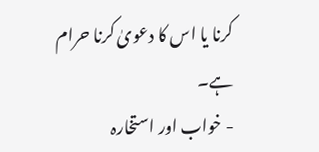کرنا یا اس کا دعویٰ کرنا حرام ہے۔
- خواب اور استخارہ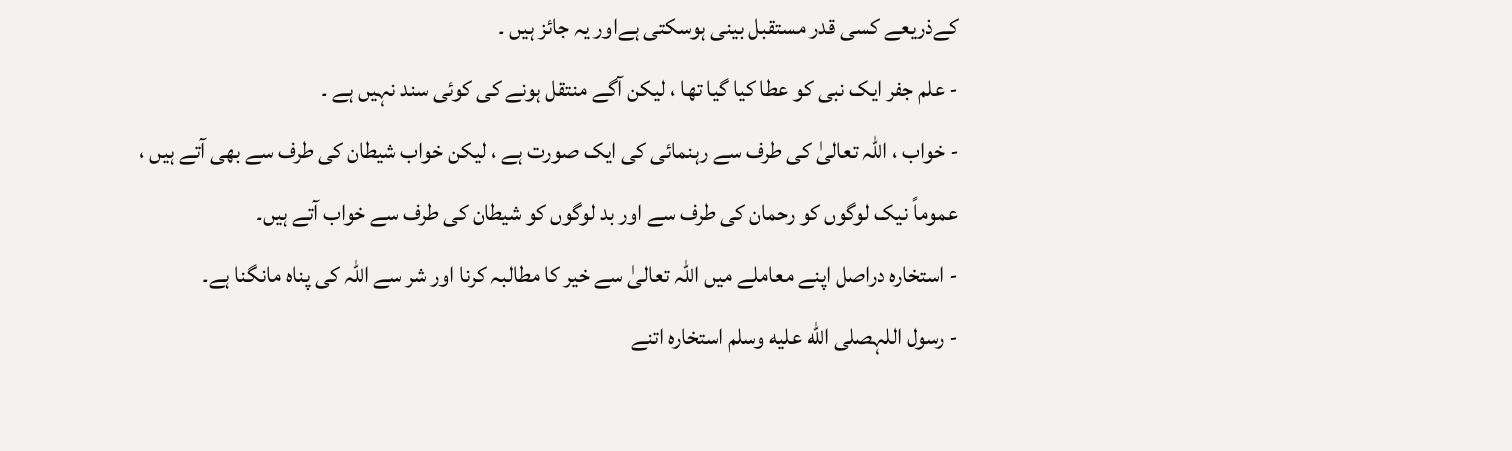کےذریعے کسی قدر مستقبل بینی ہوسکتی ہےاور یہ جائز ہیں ۔
- علم جفر ایک نبی کو عطا کیا گیا تھا ، لیکن آگے منتقل ہونے کی کوئی سند نہیں ہے ۔
- خواب ، اللہ تعالیٰ کی طرف سے رہنمائی کی ایک صورت ہے ، لیکن خواب شیطان کی طرف سے بھی آتے ہیں ، عموماً نیک لوگوں کو رحمان کی طرف سے اور بد لوگوں کو شیطان کی طرف سے خواب آتے ہیں۔
- استخارہ دراصل اپنے معاملے میں اللہ تعالیٰ سے خیر کا مطالبہ کرنا اور شر سے اللہ کی پناہ مانگنا ہے۔
- رسول اللہصلى الله عليه وسلم استخارہ اتنے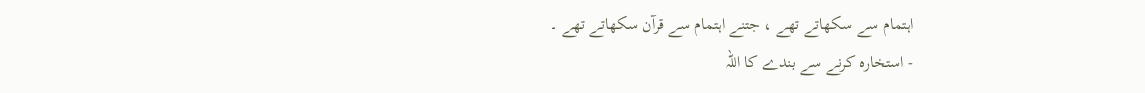اہتمام سے سکھاتے تھے ، جتنے اہتمام سے قرآن سکھاتے تھے ۔
- استخارہ کرنے سے بندے کا اللہ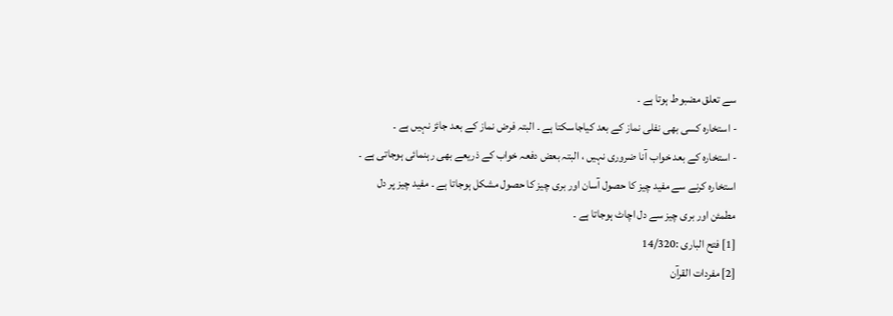سے تعلق مضبوط ہوتا ہے ۔
- استخارہ کسی بھی نفلی نماز کے بعد کیاجاسکتا ہے ۔ البتہ فرض نماز کے بعد جائز نہیں ہے ۔
- استخارہ کے بعد خواب آنا ضروری نہیں ، البتہ بعض دفعہ خواب کے ذریعے بھی رہنمائی ہوجاتی ہے ۔
استخارہ کرنے سے مفید چیز کا حصول آسان اور بری چیز کا حصول مشکل ہوجاتا ہے ۔ مفید چیز پر دل مطمئن اور بری چیز سے دل اچاٹ ہوجاتا ہے ۔
[1] فتح الباری :14/320
[2] مفردات القرآن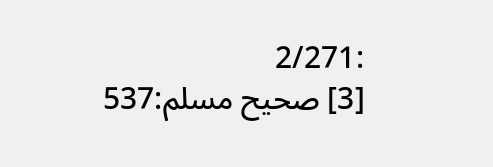:2/271
[3] صحيح مسلم:537